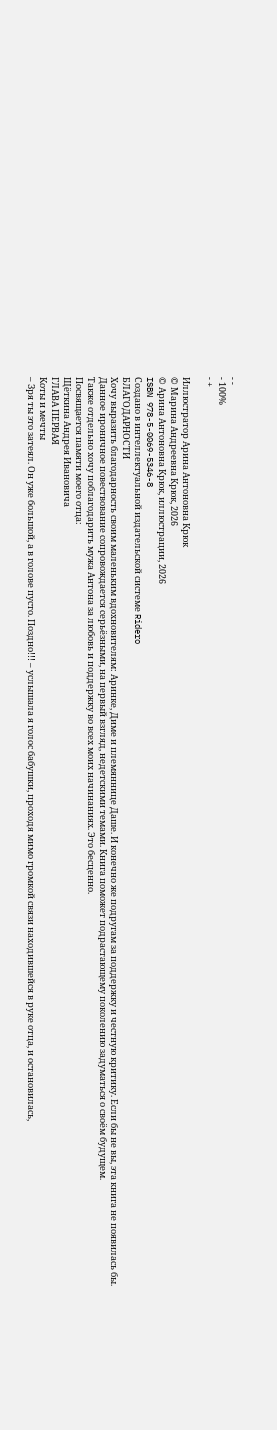- -
- 100%
- +

Иллюстратор Арина Антоновна Крюк
© Марина Андреевна Крюк, 2026
© Арина Антоновна Крюк, иллюстрации, 2026
ISBN 978-5-0069-5346-8
Создано в интеллектуальной издательской системе Ridero
БЛАГОДАРНОСТИ
Хочу выразить благодарность своим маленьким вдохновителям: Аринке, Диме и племяннице Даше. И конечно же подругам за поддержку и честную критику. Если бы не вы, эта книга не появилась бы.
Данное ироничное повествование сопровождается серьёзными, на первый взгляд, недетскими темами. Книга поможет подрастающему поколению задуматься о своём будущем.
Также отдельно хочу поблагодарить мужа Антона за любовь и поддержку во всех моих начинаниях. Это бесценно.
Посвящается памяти моего отца:
Щёткина Андрея Ивановича
ГЛАВА ПЕРВАЯ
Коты и мечты
– Зря ты это затеял. Он уже большой, а в голове пусто. Поздно!!! – услышала я голос бабушки, проходя мимо громкой связи находившейся в руке отца, и остановилась,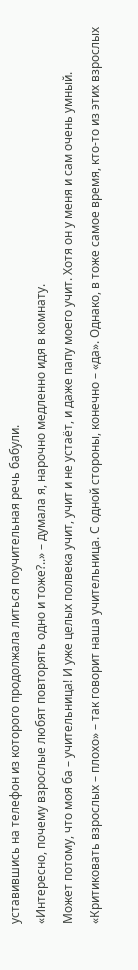уставившись на телефон из которого продолжала литься поучительная речь бабули.
«Интересно, почему взрослые любят повторять одно и тоже?..» – думала я, нарочно медленно идя в комнату.
Может потому, что моя ба – учительница! И уже целых полвека учит, учит и не устаёт, и даже папу моего учит. Хотя он у меня и сам очень умный.
«Критиковать взрослых – плохо» – так говорит наша учительница. С одной стороны, конечно – «да». Однако, в тоже самое время, кто-то из этих взрослых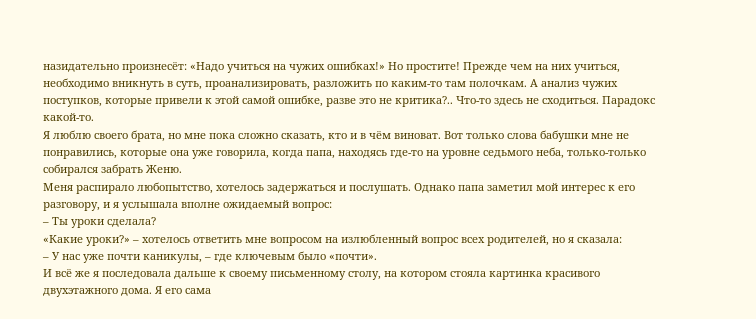назидательно произнесёт: «Надо учиться на чужих ошибках!» Но простите! Прежде чем на них учиться, необходимо вникнуть в суть, проанализировать, разложить по каким-то там полочкам. А анализ чужих поступков, которые привели к этой самой ошибке, разве это не критика?.. Что-то здесь не сходиться. Парадокс какой-то.
Я люблю своего брата, но мне пока сложно сказать, кто и в чём виноват. Вот только слова бабушки мне не понравились, которые она уже говорила, когда папа, находясь где-то на уровне седьмого неба, только-только собирался забрать Женю.
Меня распирало любопытство, хотелось задержаться и послушать. Однако папа заметил мой интерес к его разговору, и я услышала вполне ожидаемый вопрос:
– Ты уроки сделала?
«Какие уроки?» – хотелось ответить мне вопросом на излюбленный вопрос всех родителей, но я сказала:
– У нас уже почти каникулы, – где ключевым было «почти».
И всё же я последовала дальше к своему письменному столу, на котором стояла картинка красивого двухэтажного дома. Я его сама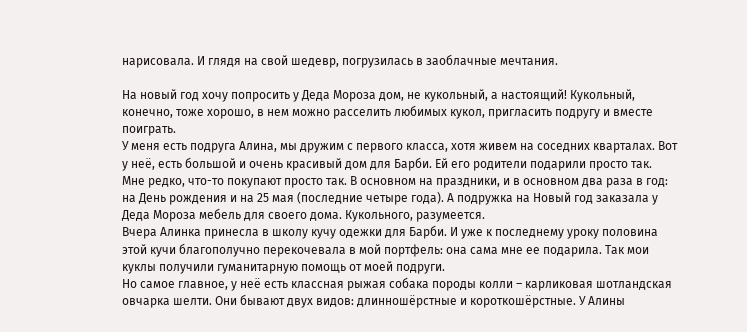нарисовала. И глядя на свой шедевр, погрузилась в заоблачные мечтания.

На новый год хочу попросить у Деда Мороза дом, не кукольный, а настоящий! Кукольный, конечно, тоже хорошо, в нем можно расселить любимых кукол, пригласить подругу и вместе поиграть.
У меня есть подруга Алина, мы дружим с первого класса, хотя живем на соседних кварталах. Вот у неё, есть большой и очень красивый дом для Барби. Ей его родители подарили просто так. Мне редко, что-то покупают просто так. В основном на праздники, и в основном два раза в год: на День рождения и на 25 мая (последние четыре года). А подружка на Новый год заказала у Деда Мороза мебель для своего дома. Кукольного, разумеется.
Вчера Алинка принесла в школу кучу одежки для Барби. И уже к последнему уроку половина этой кучи благополучно перекочевала в мой портфель: она сама мне ее подарила. Так мои куклы получили гуманитарную помощь от моей подруги.
Но самое главное, у неё есть классная рыжая собака породы колли – карликовая шотландская овчарка шелти. Они бывают двух видов: длинношёрстные и короткошёрстные. У Алины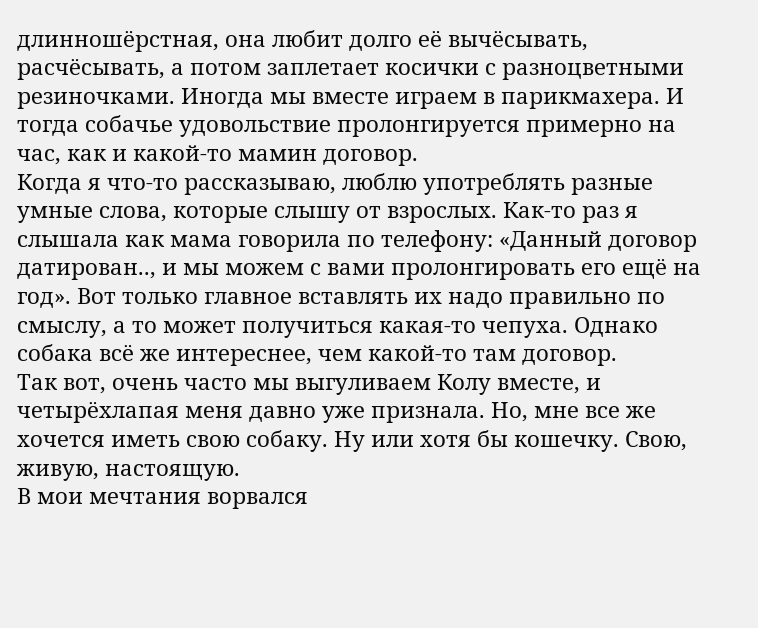длинношёрстная, она любит долго её вычёсывать, расчёсывать, а потом заплетает косички с разноцветными резиночками. Иногда мы вместе играем в парикмахера. И тогда собачье удовольствие пролонгируется примерно на час, как и какой-то мамин договор.
Когда я что-то рассказываю, люблю употреблять разные умные слова, которые слышу от взрослых. Как-то раз я слышала как мама говорила по телефону: «Данный договор датирован.., и мы можем с вами пролонгировать его ещё на год». Вот только главное вставлять их надо правильно по смыслу, а то может получиться какая-то чепуха. Однако собака всё же интереснее, чем какой-то там договор.
Так вот, очень часто мы выгуливаем Колу вместе, и четырёхлапая меня давно уже признала. Но, мне все же хочется иметь свою собаку. Ну или хотя бы кошечку. Свою, живую, настоящую.
В мои мечтания ворвался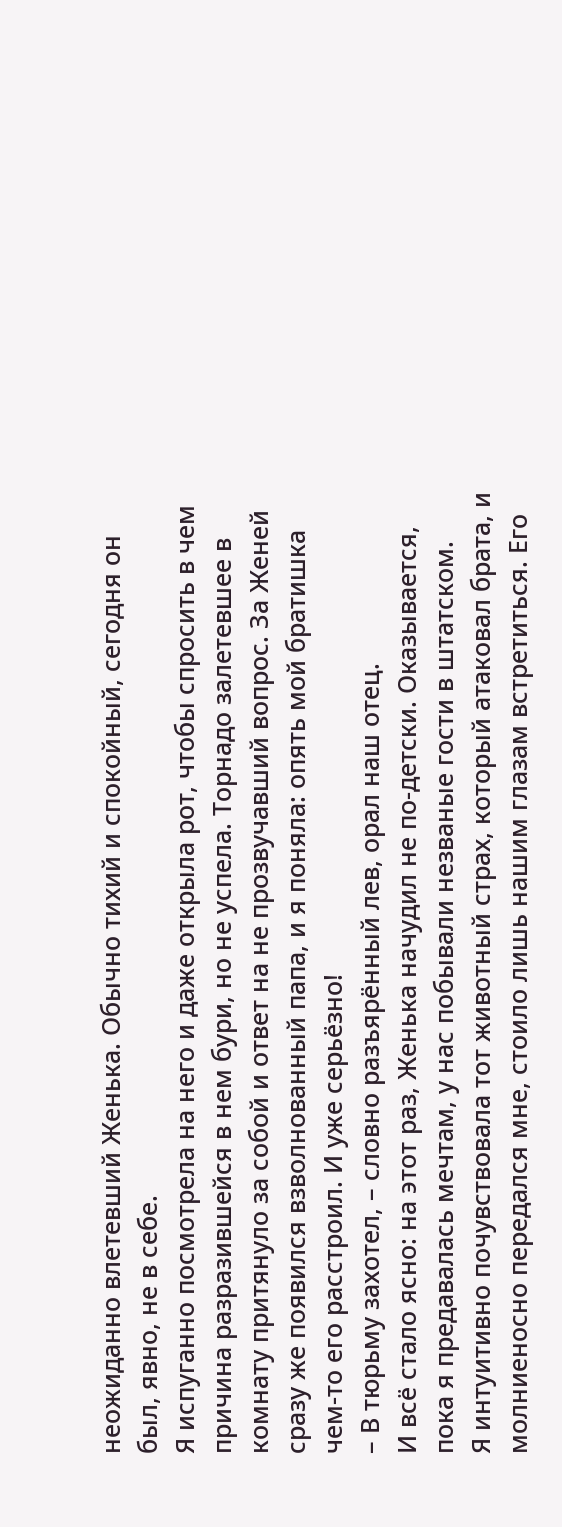неожиданно влетевший Женька. Обычно тихий и спокойный, сегодня он был, явно, не в себе.
Я испуганно посмотрела на него и даже открыла рот, чтобы спросить в чем причина разразившейся в нем бури, но не успела. Торнадо залетевшее в комнату притянуло за собой и ответ на не прозвучавший вопрос. За Женей сразу же появился взволнованный папа, и я поняла: опять мой братишка чем-то его расстроил. И уже серьёзно!
– В тюрьму захотел, – словно разъярённый лев, орал наш отец.
И всё стало ясно: на этот раз, Женька начудил не по-детски. Оказывается, пока я предавалась мечтам, у нас побывали незваные гости в штатском.
Я интуитивно почувствовала тот животный страх, который атаковал брата, и молниеносно передался мне, стоило лишь нашим глазам встретиться. Его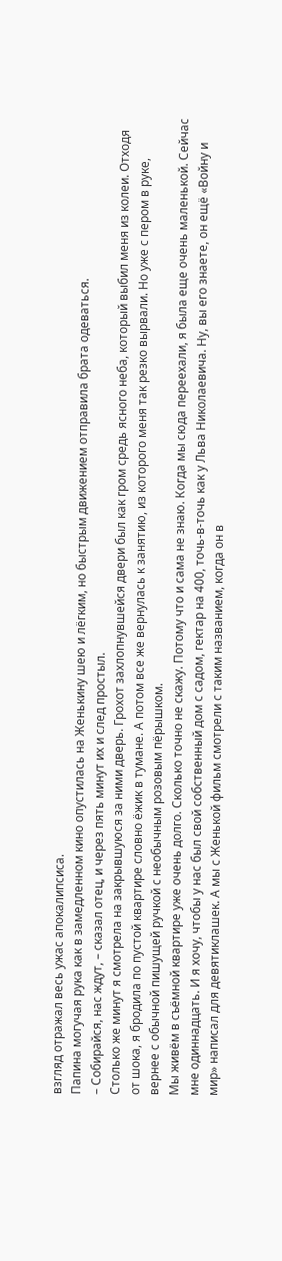взгляд отражал весь ужас апокалипсиса.
Папина могучая рука как в замедленном кино опустилась на Женькину шею и лёгким, но быстрым движением отправила брата одеваться.
– Собирайся, нас ждут, – сказал отец, и через пять минут их и след простыл.
Столько же минут я смотрела на закрывшуюся за ними дверь. Грохот захлопнувшейся двери был как гром средь ясного неба, который выбил меня из колеи. Отходя от шока, я бродила по пустой квартире словно ёжик в тумане. А потом все же вернулась к занятию, из которого меня так резко вырвали. Но уже с пером в руке, вернее с обычной пишущей ручкой с необычным розовым пёрышком.
Мы живём в съёмной квартире уже очень долго. Сколько точно не скажу. Потому что и сама не знаю. Когда мы сюда переехали, я была еще очень маленькой. Сейчас мне одиннадцать. И я хочу, чтобы у нас был свой собственный дом с садом, гектар на 400, точь-в-точь как у Льва Николаевича. Ну, вы его знаете, он ещё «Войну и мир» написал для девятиклашек. А мы с Женькой фильм смотрели с таким названием, когда он в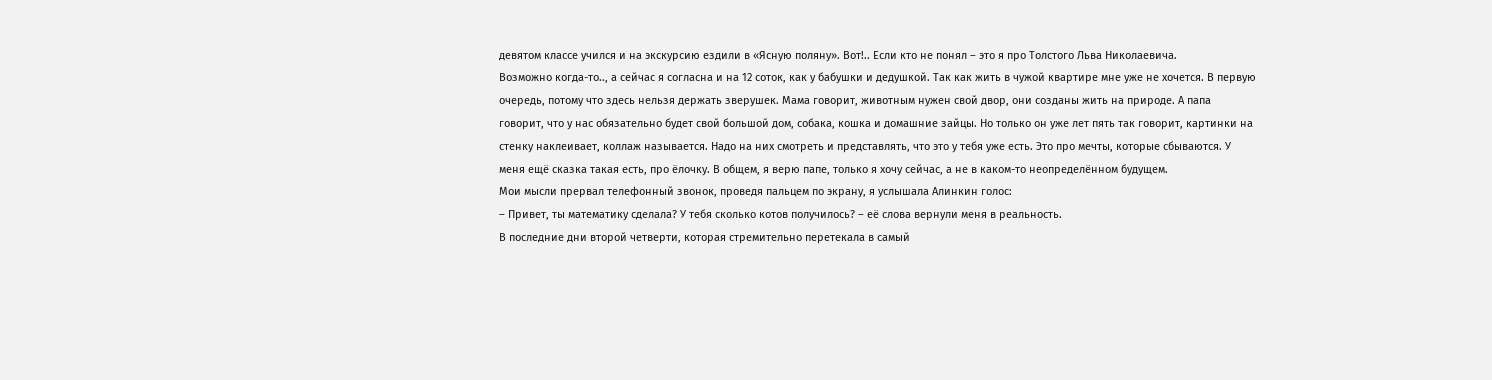девятом классе учился и на экскурсию ездили в «Ясную поляну». Вот!.. Если кто не понял – это я про Толстого Льва Николаевича.
Возможно когда-то.., а сейчас я согласна и на 12 соток, как у бабушки и дедушкой. Так как жить в чужой квартире мне уже не хочется. В первую очередь, потому что здесь нельзя держать зверушек. Мама говорит, животным нужен свой двор, они созданы жить на природе. А папа говорит, что у нас обязательно будет свой большой дом, собака, кошка и домашние зайцы. Но только он уже лет пять так говорит, картинки на стенку наклеивает, коллаж называется. Надо на них смотреть и представлять, что это у тебя уже есть. Это про мечты, которые сбываются. У меня ещё сказка такая есть, про ёлочку. В общем, я верю папе, только я хочу сейчас, а не в каком-то неопределённом будущем.
Мои мысли прервал телефонный звонок, проведя пальцем по экрану, я услышала Алинкин голос:
– Привет, ты математику сделала? У тебя сколько котов получилось? – её слова вернули меня в реальность.
В последние дни второй четверти, которая стремительно перетекала в самый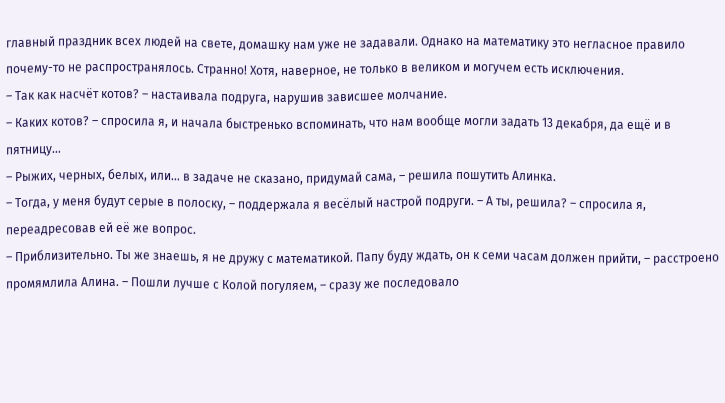главный праздник всех людей на свете, домашку нам уже не задавали. Однако на математику это негласное правило почему-то не распространялось. Странно! Хотя, наверное, не только в великом и могучем есть исключения.
– Так как насчёт котов? – настаивала подруга, нарушив зависшее молчание.
– Каких котов? – спросила я, и начала быстренько вспоминать, что нам вообще могли задать 13 декабря, да ещё и в пятницу…
– Рыжих, черных, белых, или… в задаче не сказано, придумай сама, – решила пошутить Алинка.
– Тогда, у меня будут серые в полоску, – поддержала я весёлый настрой подруги. – А ты, решила? – спросила я, переадресовав ей её же вопрос.
– Приблизительно. Ты же знаешь, я не дружу с математикой. Папу буду ждать, он к семи часам должен прийти, – расстроено промямлила Алина. – Пошли лучше с Колой погуляем, – сразу же последовало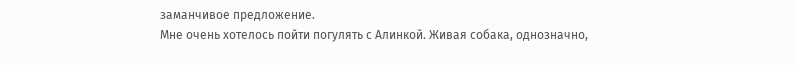заманчивое предложение.
Мне очень хотелось пойти погулять с Алинкой. Живая собака, однозначно,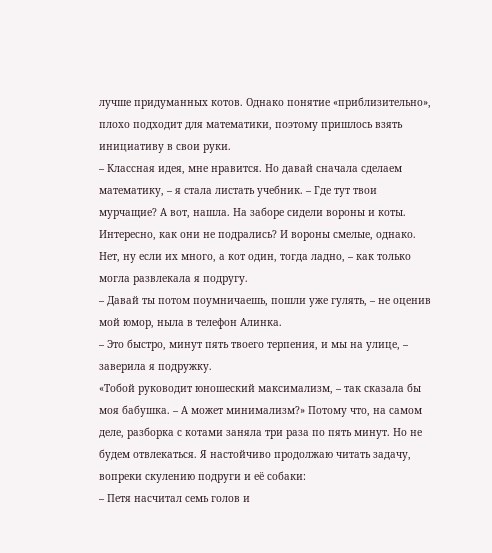лучше придуманных котов. Однако понятие «приблизительно», плохо подходит для математики, поэтому пришлось взять инициативу в свои руки.
– Классная идея, мне нравится. Но давай сначала сделаем математику, – я стала листать учебник. – Где тут твои мурчащие? А вот, нашла. На заборе сидели вороны и коты. Интересно, как они не подрались? И вороны смелые, однако. Нет, ну если их много, а кот один, тогда ладно, – как только могла развлекала я подругу.
– Давай ты потом поумничаешь, пошли уже гулять, – не оценив мой юмор, ныла в телефон Алинка.
– Это быстро, минут пять твоего терпения, и мы на улице, – заверила я подружку.
«Тобой руководит юношеский максимализм, – так сказала бы моя бабушка. – А может минимализм?» Потому что, на самом деле, разборка с котами заняла три раза по пять минут. Но не будем отвлекаться. Я настойчиво продолжаю читать задачу, вопреки скулению подруги и её собаки:
– Петя насчитал семь голов и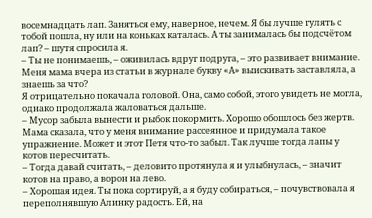восемнадцать лап. Заняться ему, наверное, нечем. Я бы лучше гулять с тобой пошла, ну или на коньках каталась. А ты занималась бы подсчётом лап? – шутя спросила я.
– Ты не понимаешь, – оживилась вдруг подруга, – это развивает внимание. Меня мама вчера из статьи в журнале букву «А» выискивать заставляла, а знаешь за что?
Я отрицательно покачала головой. Она, само собой, этого увидеть не могла, однако продолжала жаловаться дальше.
– Мусор забыла вынести и рыбок покормить. Хорошо обошлось без жертв. Мама сказала, что у меня внимание рассеянное и придумала такое упражнение. Может и этот Петя что-то забыл. Так лучше тогда лапы у котов пересчитать.
– Тогда давай считать, – деловито протянула я и улыбнулась, – значит котов на право, а ворон на лево.
– Хорошая идея. Ты пока сортируй, а я буду собираться, – почувствовала я переполнявшую Алинку радость. Ей, на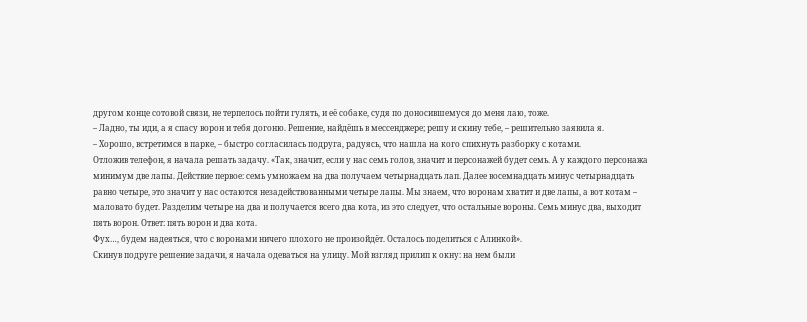другом конце сотовой связи, не терпелось пойти гулять, и её собаке, судя по доносившемуся до меня лаю, тоже.
– Ладно, ты иди, а я спасу ворон и тебя догоню. Решение, найдёшь в мессенджере; решу и скину тебе, – решительно заявила я.
– Хорошо, встретимся в парке, – быстро согласилась подруга, радуясь, что нашла на кого спихнуть разборку с котами.
Отложив телефон, я начала решать задачу. «Так, значит, если у нас семь голов, значит и персонажей будет семь. А у каждого персонажа минимум две лапы. Действие первое: семь умножаем на два получаем четырнадцать лап. Далее восемнадцать минус четырнадцать равно четыре, это значит у нас остаются незадействованными четыре лапы. Мы знаем, что воронам хватит и две лапы, а вот котам – маловато будет. Разделим четыре на два и получается всего два кота, из это следует, что остальные вороны. Семь минус два, выходит пять ворон. Ответ: пять ворон и два кота.
Фух…, будем надеяться, что с воронами ничего плохого не произойдёт. Осталось поделиться с Алинкой».
Скинув подруге решение задачи, я начала одеваться на улицу. Мой взгляд прилип к окну: на нем были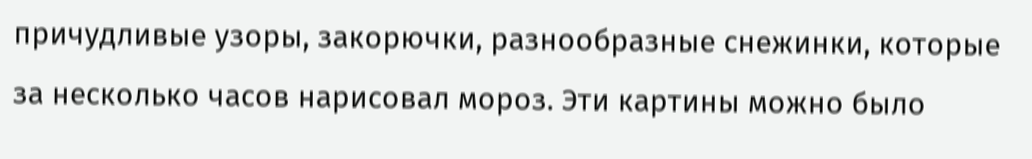причудливые узоры, закорючки, разнообразные снежинки, которые за несколько часов нарисовал мороз. Эти картины можно было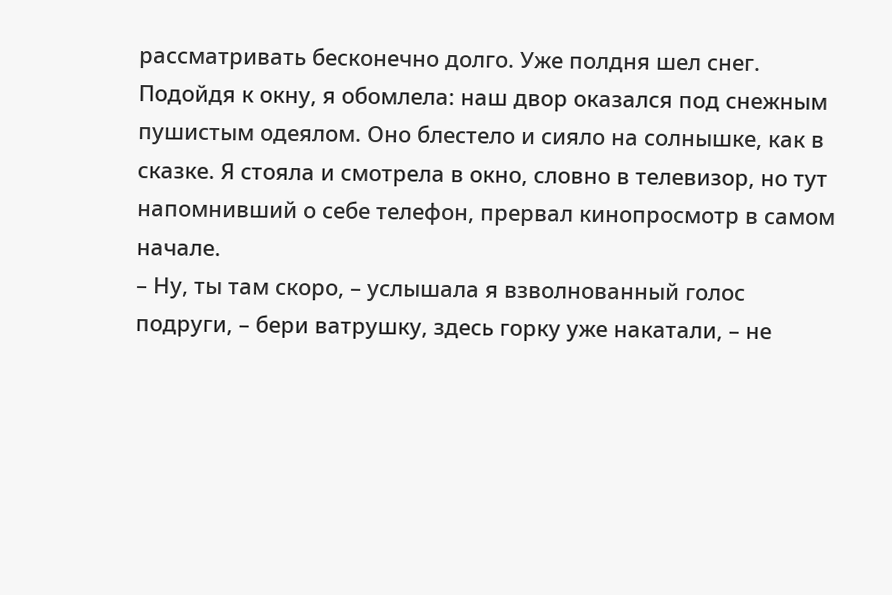рассматривать бесконечно долго. Уже полдня шел снег. Подойдя к окну, я обомлела: наш двор оказался под снежным пушистым одеялом. Оно блестело и сияло на солнышке, как в сказке. Я стояла и смотрела в окно, словно в телевизор, но тут напомнивший о себе телефон, прервал кинопросмотр в самом начале.
– Ну, ты там скоро, – услышала я взволнованный голос подруги, – бери ватрушку, здесь горку уже накатали, – не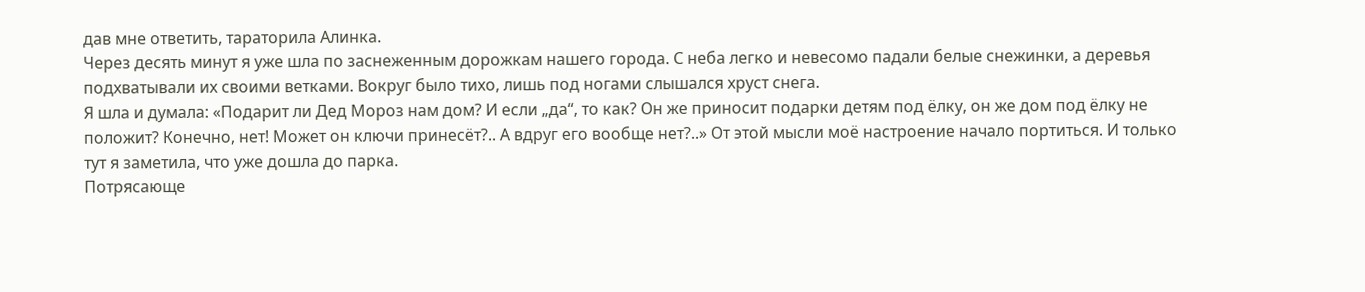дав мне ответить, тараторила Алинка.
Через десять минут я уже шла по заснеженным дорожкам нашего города. С неба легко и невесомо падали белые снежинки, а деревья подхватывали их своими ветками. Вокруг было тихо, лишь под ногами слышался хруст снега.
Я шла и думала: «Подарит ли Дед Мороз нам дом? И если „да“, то как? Он же приносит подарки детям под ёлку, он же дом под ёлку не положит? Конечно, нет! Может он ключи принесёт?.. А вдруг его вообще нет?..» От этой мысли моё настроение начало портиться. И только тут я заметила, что уже дошла до парка.
Потрясающе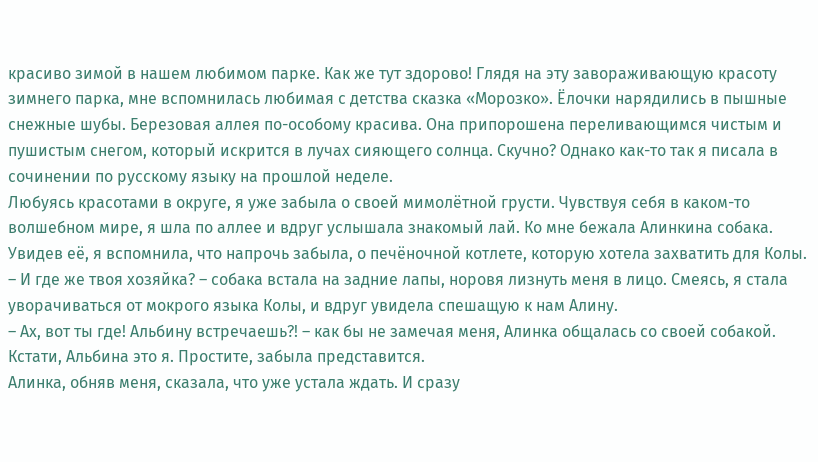красиво зимой в нашем любимом парке. Как же тут здорово! Глядя на эту завораживающую красоту зимнего парка, мне вспомнилась любимая с детства сказка «Морозко». Ёлочки нарядились в пышные снежные шубы. Березовая аллея по-особому красива. Она припорошена переливающимся чистым и пушистым снегом, который искрится в лучах сияющего солнца. Скучно? Однако как-то так я писала в сочинении по русскому языку на прошлой неделе.
Любуясь красотами в округе, я уже забыла о своей мимолётной грусти. Чувствуя себя в каком-то волшебном мире, я шла по аллее и вдруг услышала знакомый лай. Ко мне бежала Алинкина собака. Увидев её, я вспомнила, что напрочь забыла, о печёночной котлете, которую хотела захватить для Колы.
– И где же твоя хозяйка? – собака встала на задние лапы, норовя лизнуть меня в лицо. Смеясь, я стала уворачиваться от мокрого языка Колы, и вдруг увидела спешащую к нам Алину.
– Ах, вот ты где! Альбину встречаешь?! – как бы не замечая меня, Алинка общалась со своей собакой.
Кстати, Альбина это я. Простите, забыла представится.
Алинка, обняв меня, сказала, что уже устала ждать. И сразу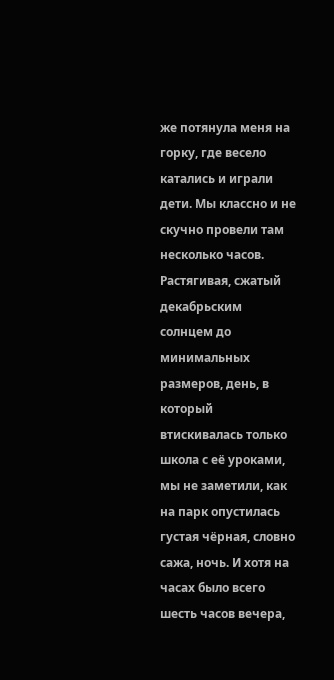же потянула меня на горку, где весело катались и играли дети. Мы классно и не скучно провели там несколько часов.
Растягивая, сжатый декабрьским солнцем до минимальных размеров, день, в который втискивалась только школа с её уроками, мы не заметили, как на парк опустилась густая чёрная, словно сажа, ночь. И хотя на часах было всего шесть часов вечера,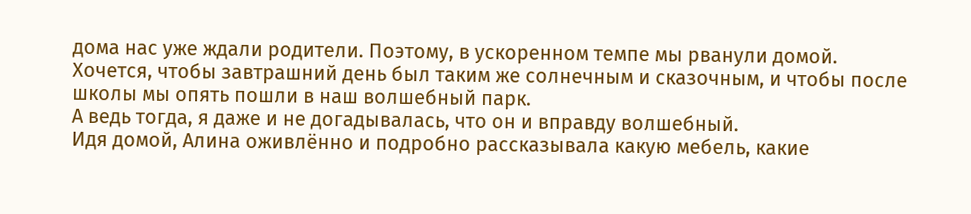дома нас уже ждали родители. Поэтому, в ускоренном темпе мы рванули домой.
Хочется, чтобы завтрашний день был таким же солнечным и сказочным, и чтобы после школы мы опять пошли в наш волшебный парк.
А ведь тогда, я даже и не догадывалась, что он и вправду волшебный.
Идя домой, Алина оживлённо и подробно рассказывала какую мебель, какие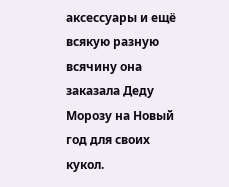аксессуары и ещё всякую разную всячину она заказала Деду Морозу на Новый год для своих кукол.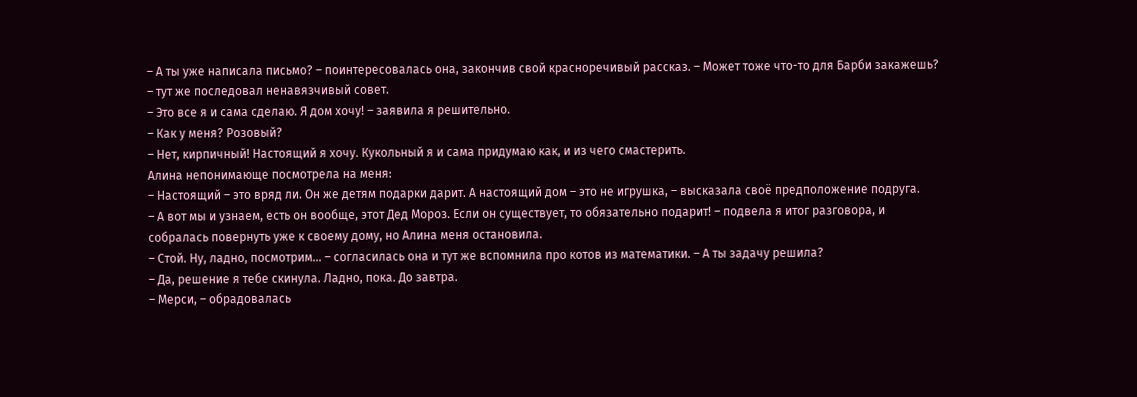– А ты уже написала письмо? – поинтересовалась она, закончив свой красноречивый рассказ. – Может тоже что-то для Барби закажешь? – тут же последовал ненавязчивый совет.
– Это все я и сама сделаю. Я дом хочу! – заявила я решительно.
– Как у меня? Розовый?
– Нет, кирпичный! Настоящий я хочу. Кукольный я и сама придумаю как, и из чего смастерить.
Алина непонимающе посмотрела на меня:
– Настоящий – это вряд ли. Он же детям подарки дарит. А настоящий дом – это не игрушка, – высказала своё предположение подруга.
– А вот мы и узнаем, есть он вообще, этот Дед Мороз. Если он существует, то обязательно подарит! – подвела я итог разговора, и собралась повернуть уже к своему дому, но Алина меня остановила.
– Стой. Ну, ладно, посмотрим… – согласилась она и тут же вспомнила про котов из математики. – А ты задачу решила?
– Да, решение я тебе скинула. Ладно, пока. До завтра.
– Мерси, – обрадовалась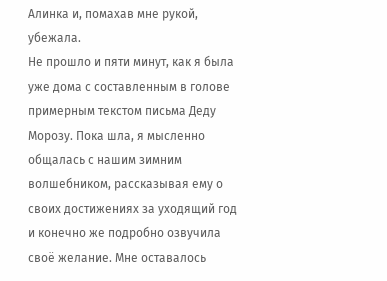Алинка и, помахав мне рукой, убежала.
Не прошло и пяти минут, как я была уже дома с составленным в голове примерным текстом письма Деду Морозу. Пока шла, я мысленно общалась с нашим зимним волшебником, рассказывая ему о своих достижениях за уходящий год и конечно же подробно озвучила своё желание. Мне оставалось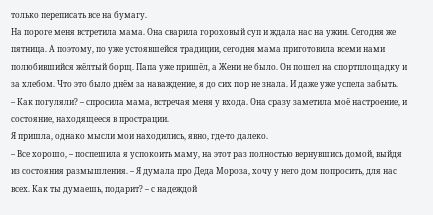только переписать все на бумагу.
На пороге меня встретила мама. Она сварила гороховый суп и ждала нас на ужин. Сегодня же пятница. А поэтому, по уже устоявшейся традиции, сегодня мама приготовила всеми нами полюбившийся жёлтый борщ. Папа уже пришёл, а Жени не было. Он пошел на спортплощадку и за хлебом. Что это было днём за наваждение, я до сих пор не знала. И даже уже успела забыть.
– Как погуляли? – спросила мама, встречая меня у входа. Она сразу заметила моё настроение, и состояние, находящееся в прострации.
Я пришла, однако мысли мои находились, явно, где-то далеко.
– Все хорошо, – поспешила я успокоить маму, на этот раз полностью вернувшись домой, выйдя из состояния размышления. – Я думала про Деда Мороза, хочу у него дом попросить, для нас всех. Как ты думаешь, подарит? – с надеждой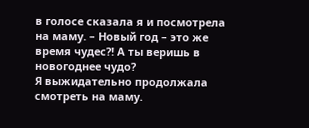в голосе сказала я и посмотрела на маму. – Новый год – это же время чудес?! А ты веришь в новогоднее чудо?
Я выжидательно продолжала смотреть на маму.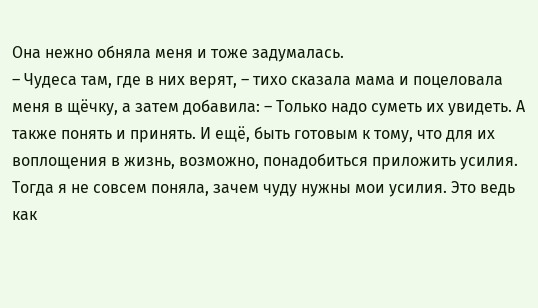Она нежно обняла меня и тоже задумалась.
– Чудеса там, где в них верят, – тихо сказала мама и поцеловала меня в щёчку, а затем добавила: – Только надо суметь их увидеть. А также понять и принять. И ещё, быть готовым к тому, что для их воплощения в жизнь, возможно, понадобиться приложить усилия.
Тогда я не совсем поняла, зачем чуду нужны мои усилия. Это ведь как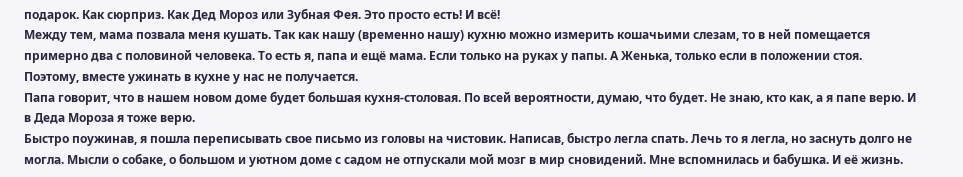подарок. Как сюрприз. Как Дед Мороз или Зубная Фея. Это просто есть! И всё!
Между тем, мама позвала меня кушать. Так как нашу (временно нашу) кухню можно измерить кошачьими слезам, то в ней помещается примерно два с половиной человека. То есть я, папа и ещё мама. Если только на руках у папы. А Женька, только если в положении стоя. Поэтому, вместе ужинать в кухне у нас не получается.
Папа говорит, что в нашем новом доме будет большая кухня-столовая. По всей вероятности, думаю, что будет. Не знаю, кто как, а я папе верю. И в Деда Мороза я тоже верю.
Быстро поужинав, я пошла переписывать свое письмо из головы на чистовик. Написав, быстро легла спать. Лечь то я легла, но заснуть долго не могла. Мысли о собаке, о большом и уютном доме с садом не отпускали мой мозг в мир сновидений. Мне вспомнилась и бабушка. И её жизнь.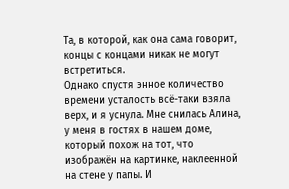Та, в которой, как она сама говорит, концы с концами никак не могут встретиться.
Однако спустя энное количество времени усталость всё-таки взяла верх, и я уснула. Мне снилась Алина, у меня в гостях в нашем доме, который похож на тот, что изображён на картинке, наклеенной на стене у папы. И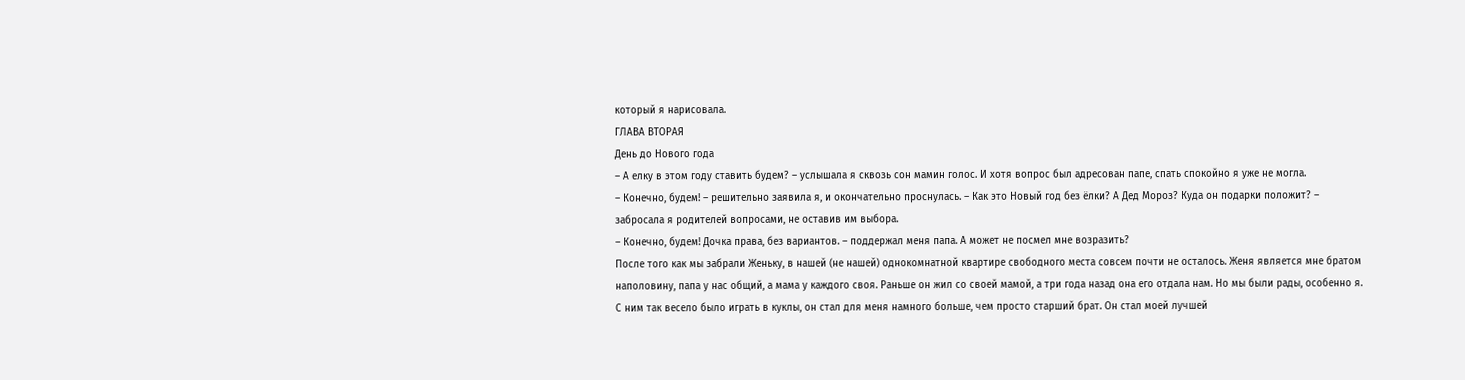который я нарисовала.
ГЛАВА ВТОРАЯ
День до Нового года
– А елку в этом году ставить будем? – услышала я сквозь сон мамин голос. И хотя вопрос был адресован папе, спать спокойно я уже не могла.
– Конечно, будем! – решительно заявила я, и окончательно проснулась. – Как это Новый год без ёлки? А Дед Мороз? Куда он подарки положит? – забросала я родителей вопросами, не оставив им выбора.
– Конечно, будем! Дочка права, без вариантов. – поддержал меня папа. А может не посмел мне возразить?
После того как мы забрали Женьку, в нашей (не нашей) однокомнатной квартире свободного места совсем почти не осталось. Женя является мне братом наполовину, папа у нас общий, а мама у каждого своя. Раньше он жил со своей мамой, а три года назад она его отдала нам. Но мы были рады, особенно я. С ним так весело было играть в куклы, он стал для меня намного больше, чем просто старший брат. Он стал моей лучшей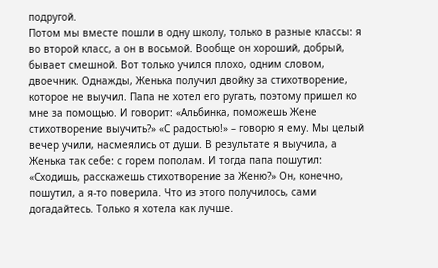подругой.
Потом мы вместе пошли в одну школу, только в разные классы: я во второй класс, а он в восьмой. Вообще он хороший, добрый, бывает смешной. Вот только учился плохо, одним словом, двоечник. Однажды, Женька получил двойку за стихотворение, которое не выучил. Папа не хотел его ругать, поэтому пришел ко мне за помощью. И говорит: «Альбинка, поможешь Жене стихотворение выучить?» «С радостью!» – говорю я ему. Мы целый вечер учили, насмеялись от души. В результате я выучила, а Женька так себе: с горем пополам. И тогда папа пошутил: «Сходишь, расскажешь стихотворение за Женю?» Он, конечно, пошутил, а я-то поверила. Что из этого получилось, сами догадайтесь. Только я хотела как лучше.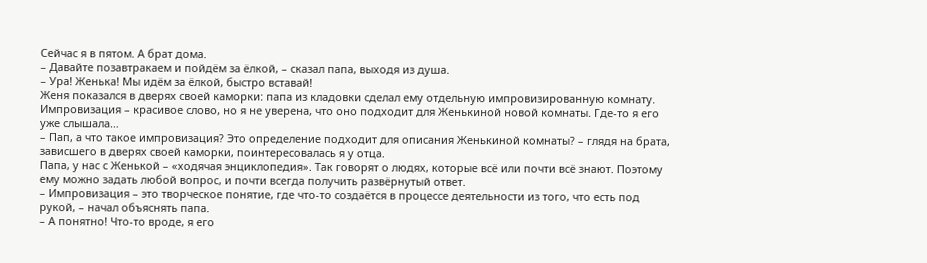Сейчас я в пятом. А брат дома.
– Давайте позавтракаем и пойдём за ёлкой, – сказал папа, выходя из душа.
– Ура! Женька! Мы идём за ёлкой, быстро вставай!
Женя показался в дверях своей каморки: папа из кладовки сделал ему отдельную импровизированную комнату. Импровизация – красивое слово, но я не уверена, что оно подходит для Женькиной новой комнаты. Где-то я его уже слышала…
– Пап, а что такое импровизация? Это определение подходит для описания Женькиной комнаты? – глядя на брата, зависшего в дверях своей каморки, поинтересовалась я у отца.
Папа, у нас с Женькой – «ходячая энциклопедия». Так говорят о людях, которые всё или почти всё знают. Поэтому ему можно задать любой вопрос, и почти всегда получить развёрнутый ответ.
– Импровизация – это творческое понятие, где что-то создаётся в процессе деятельности из того, что есть под рукой, – начал объяснять папа.
– А понятно! Что-то вроде, я его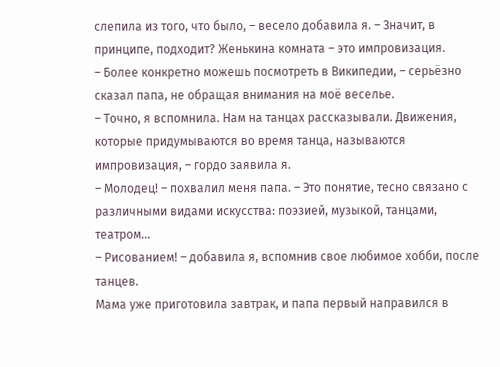слепила из того, что было, – весело добавила я. – Значит, в принципе, подходит? Женькина комната – это импровизация.
– Более конкретно можешь посмотреть в Википедии, – серьёзно сказал папа, не обращая внимания на моё веселье.
– Точно, я вспомнила. Нам на танцах рассказывали. Движения, которые придумываются во время танца, называются импровизация, – гордо заявила я.
– Молодец! – похвалил меня папа. – Это понятие, тесно связано с различными видами искусства: поэзией, музыкой, танцами, театром…
– Рисованием! – добавила я, вспомнив свое любимое хобби, после танцев.
Мама уже приготовила завтрак, и папа первый направился в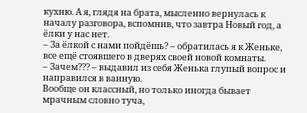кухню. А я, глядя на брата, мысленно вернулась к началу разговора, вспомнив, что завтра Новый год, а ёлки у нас нет.
– За ёлкой с нами пойдёшь? – обратилась я к Женьке, все ещё стоявшего в дверях своей новой комнаты.
– Зачем??? – выдавил из себя Женька глупый вопрос и направился в ванную.
Вообще он классный, но только иногда бывает мрачным словно туча,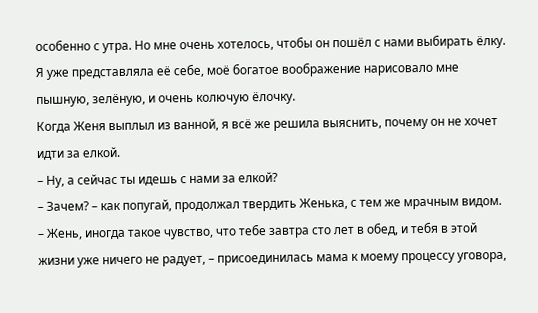особенно с утра. Но мне очень хотелось, чтобы он пошёл с нами выбирать ёлку. Я уже представляла её себе, моё богатое воображение нарисовало мне пышную, зелёную, и очень колючую ёлочку.
Когда Женя выплыл из ванной, я всё же решила выяснить, почему он не хочет идти за елкой.
– Ну, а сейчас ты идешь с нами за елкой?
– Зачем? – как попугай, продолжал твердить Женька, с тем же мрачным видом.
– Жень, иногда такое чувство, что тебе завтра сто лет в обед, и тебя в этой жизни уже ничего не радует, – присоединилась мама к моему процессу уговора,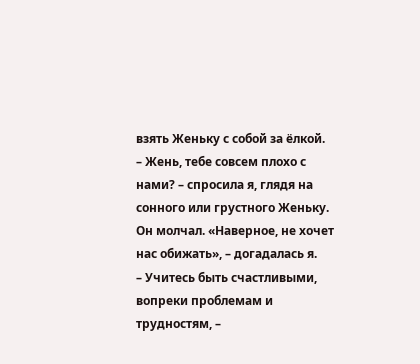взять Женьку с собой за ёлкой.
– Жень, тебе совсем плохо с нами? – спросила я, глядя на сонного или грустного Женьку.
Он молчал. «Наверное, не хочет нас обижать», – догадалась я.
– Учитесь быть счастливыми, вопреки проблемам и трудностям, –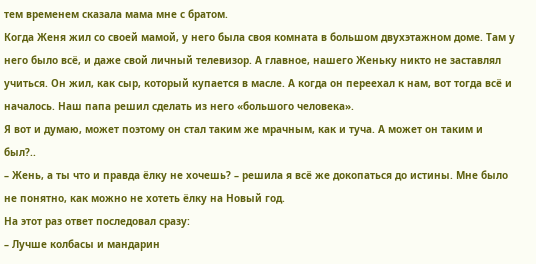тем временем сказала мама мне с братом.
Когда Женя жил со своей мамой, у него была своя комната в большом двухэтажном доме. Там у него было всё, и даже свой личный телевизор. А главное, нашего Женьку никто не заставлял учиться. Он жил, как сыр, который купается в масле. А когда он переехал к нам, вот тогда всё и началось. Наш папа решил сделать из него «большого человека».
Я вот и думаю, может поэтому он стал таким же мрачным, как и туча. А может он таким и был?..
– Жень, а ты что и правда ёлку не хочешь? – решила я всё же докопаться до истины. Мне было не понятно, как можно не хотеть ёлку на Новый год.
На этот раз ответ последовал сразу:
– Лучше колбасы и мандарин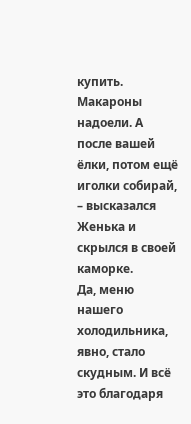купить. Макароны надоели. А после вашей ёлки, потом ещё иголки собирай, – высказался Женька и скрылся в своей каморке.
Да, меню нашего холодильника, явно, стало скудным. И всё это благодаря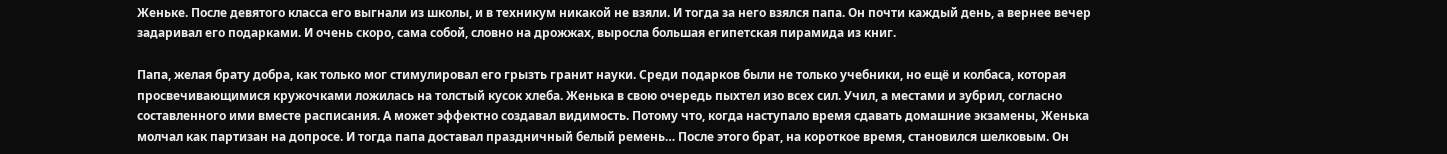Женьке. После девятого класса его выгнали из школы, и в техникум никакой не взяли. И тогда за него взялся папа. Он почти каждый день, а вернее вечер задаривал его подарками. И очень скоро, сама собой, словно на дрожжах, выросла большая египетская пирамида из книг.

Папа, желая брату добра, как только мог стимулировал его грызть гранит науки. Среди подарков были не только учебники, но ещё и колбаса, которая просвечивающимися кружочками ложилась на толстый кусок хлеба. Женька в свою очередь пыхтел изо всех сил. Учил, а местами и зубрил, согласно составленного ими вместе расписания. А может эффектно создавал видимость. Потому что, когда наступало время сдавать домашние экзамены, Женька молчал как партизан на допросе. И тогда папа доставал праздничный белый ремень… После этого брат, на короткое время, становился шелковым. Он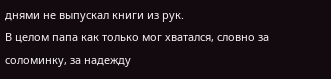днями не выпускал книги из рук.
В целом папа как только мог хватался, словно за соломинку, за надежду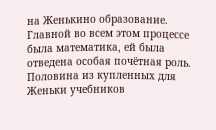на Женькино образование. Главной во всем этом процессе была математика, ей была отведена особая почётная роль. Половина из купленных для Женьки учебников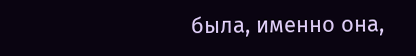была, именно она,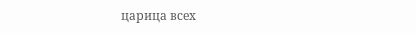царица всех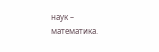наук – математика.